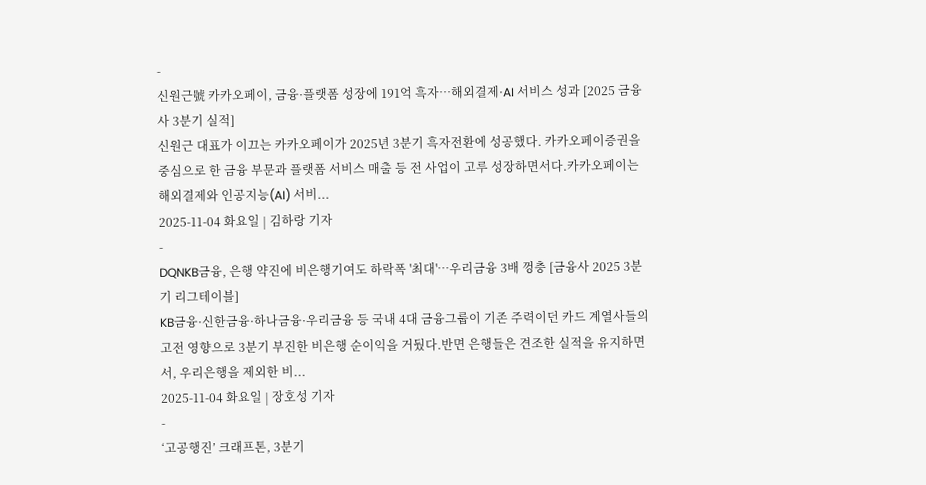-
신원근號 카카오페이, 금융·플랫폼 성장에 191억 흑자…해외결제·AI 서비스 성과 [2025 금융사 3분기 실적]
신원근 대표가 이끄는 카카오페이가 2025년 3분기 흑자전환에 성공했다. 카카오페이증권을 중심으로 한 금융 부문과 플랫폼 서비스 매출 등 전 사업이 고루 성장하면서다.카카오페이는 해외결제와 인공지능(AI) 서비...
2025-11-04 화요일 | 김하랑 기자
-
DQNKB금융, 은행 약진에 비은행기여도 하락폭 '최대'…우리금융 3배 껑충 [금융사 2025 3분기 리그테이블]
KB금융·신한금융·하나금융·우리금융 등 국내 4대 금융그룹이 기존 주력이던 카드 계열사들의 고전 영향으로 3분기 부진한 비은행 순이익을 거뒀다.반면 은행들은 견조한 실적을 유지하면서, 우리은행을 제외한 비...
2025-11-04 화요일 | 장호성 기자
-
‘고공행진’ 크래프톤, 3분기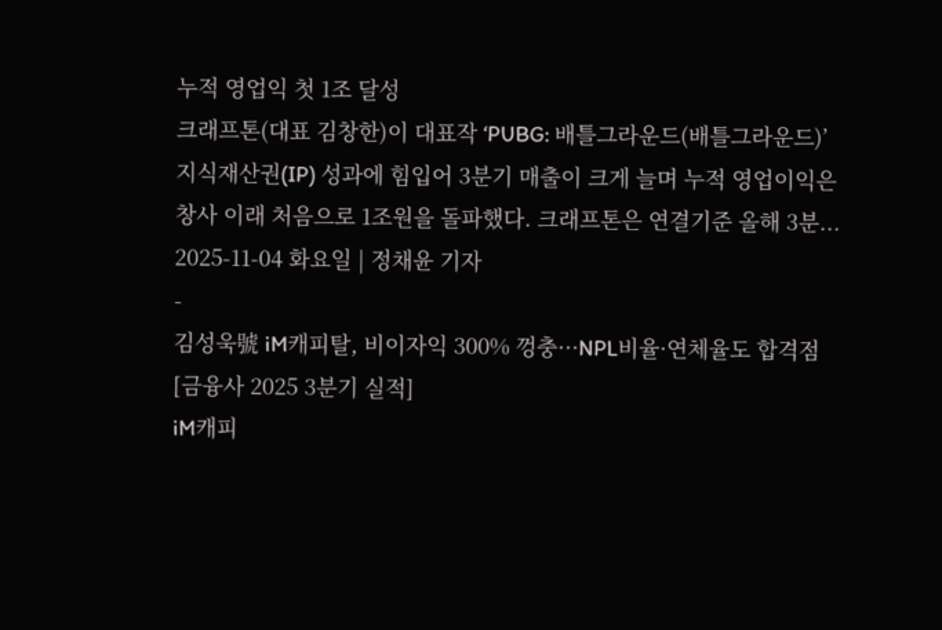누적 영업익 첫 1조 달성
크래프톤(대표 김창한)이 대표작 ‘PUBG: 배틀그라운드(배틀그라운드)’ 지식재산권(IP) 성과에 힘입어 3분기 매출이 크게 늘며 누적 영업이익은 창사 이래 처음으로 1조원을 돌파했다. 크래프톤은 연결기준 올해 3분...
2025-11-04 화요일 | 정채윤 기자
-
김성욱號 iM캐피탈, 비이자익 300% 껑충···NPL비율·연체율도 합격점 [금융사 2025 3분기 실적]
iM캐피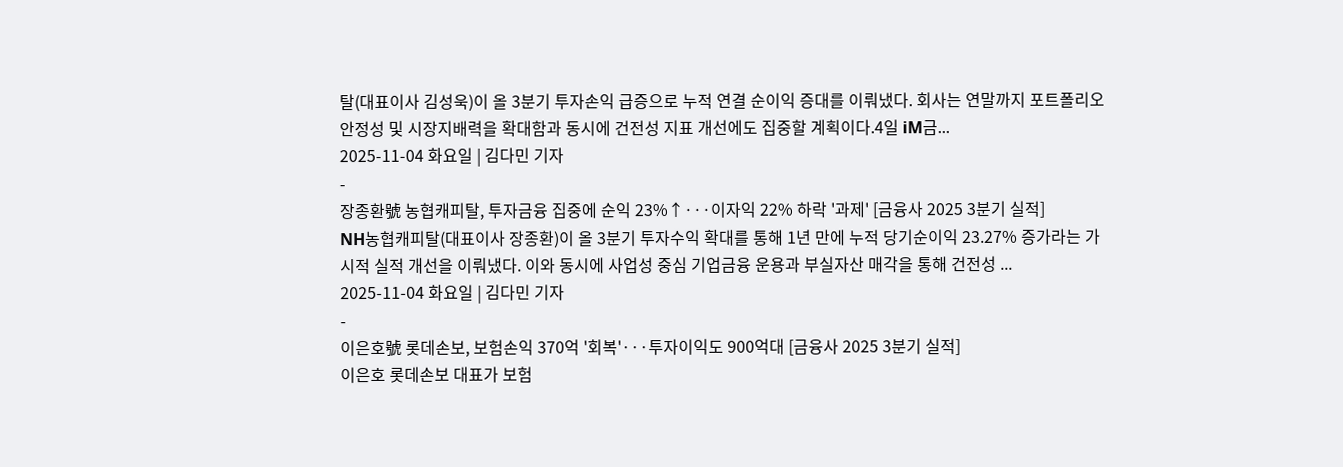탈(대표이사 김성욱)이 올 3분기 투자손익 급증으로 누적 연결 순이익 증대를 이뤄냈다. 회사는 연말까지 포트폴리오 안정성 및 시장지배력을 확대함과 동시에 건전성 지표 개선에도 집중할 계획이다.4일 iM금...
2025-11-04 화요일 | 김다민 기자
-
장종환號 농협캐피탈, 투자금융 집중에 순익 23%↑···이자익 22% 하락 '과제' [금융사 2025 3분기 실적]
NH농협캐피탈(대표이사 장종환)이 올 3분기 투자수익 확대를 통해 1년 만에 누적 당기순이익 23.27% 증가라는 가시적 실적 개선을 이뤄냈다. 이와 동시에 사업성 중심 기업금융 운용과 부실자산 매각을 통해 건전성 ...
2025-11-04 화요일 | 김다민 기자
-
이은호號 롯데손보, 보험손익 370억 '회복'···투자이익도 900억대 [금융사 2025 3분기 실적]
이은호 롯데손보 대표가 보험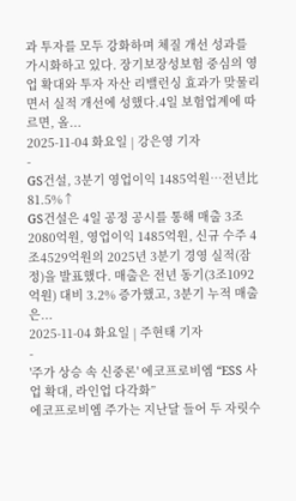과 투자를 모두 강화하며 체질 개선 성과를 가시화하고 있다. 장기보장성보험 중심의 영업 확대와 투자 자산 리밸런싱 효과가 맞물리면서 실적 개선에 성했다.4일 보험업계에 따르면, 올...
2025-11-04 화요일 | 강은영 기자
-
GS건설, 3분기 영업이익 1485억원…전년比 81.5%↑
GS건설은 4일 공정 공시를 통해 매출 3조2080억원, 영업이익 1485억원, 신규 수주 4조4529억원의 2025년 3분기 경영 실적(잠정)을 발표했다. 매출은 전년 동기(3조1092억원) 대비 3.2% 증가했고, 3분기 누적 매출은...
2025-11-04 화요일 | 주현태 기자
-
'주가 상승 속 신중론' 에코프로비엠 “ESS 사업 확대, 라인업 다각화”
에코프로비엠 주가는 지난달 들어 두 자릿수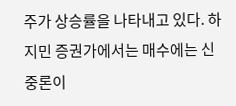주가 상승률을 나타내고 있다. 하지민 증권가에서는 매수에는 신중론이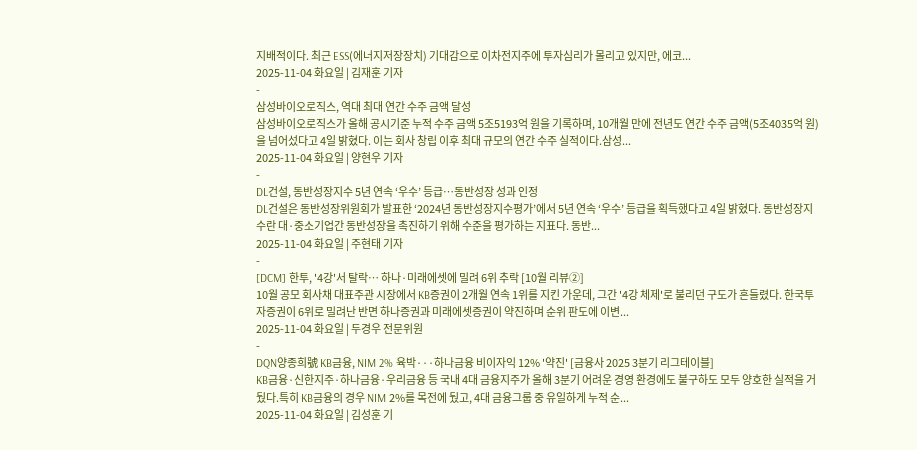지배적이다. 최근 ESS(에너지저장장치) 기대감으로 이차전지주에 투자심리가 몰리고 있지만, 에코...
2025-11-04 화요일 | 김재훈 기자
-
삼성바이오로직스, 역대 최대 연간 수주 금액 달성
삼성바이오로직스가 올해 공시기준 누적 수주 금액 5조5193억 원을 기록하며, 10개월 만에 전년도 연간 수주 금액(5조4035억 원)을 넘어섰다고 4일 밝혔다. 이는 회사 창립 이후 최대 규모의 연간 수주 실적이다.삼성...
2025-11-04 화요일 | 양현우 기자
-
DL건설, 동반성장지수 5년 연속 ‘우수’ 등급…동반성장 성과 인정
DL건설은 동반성장위원회가 발표한 ‘2024년 동반성장지수평가’에서 5년 연속 ‘우수’ 등급을 획득했다고 4일 밝혔다. 동반성장지수란 대·중소기업간 동반성장을 촉진하기 위해 수준을 평가하는 지표다. 동반...
2025-11-04 화요일 | 주현태 기자
-
[DCM] 한투, '4강'서 탈락… 하나·미래에셋에 밀려 6위 추락 [10월 리뷰②]
10월 공모 회사채 대표주관 시장에서 KB증권이 2개월 연속 1위를 지킨 가운데, 그간 '4강 체제'로 불리던 구도가 흔들렸다. 한국투자증권이 6위로 밀려난 반면 하나증권과 미래에셋증권이 약진하며 순위 판도에 이변...
2025-11-04 화요일 | 두경우 전문위원
-
DQN양종희號 KB금융, NIM 2% 육박···하나금융 비이자익 12% '약진' [금융사 2025 3분기 리그테이블]
KB금융·신한지주·하나금융·우리금융 등 국내 4대 금융지주가 올해 3분기 어려운 경영 환경에도 불구하도 모두 양호한 실적을 거뒀다.특히 KB금융의 경우 NIM 2%를 목전에 뒀고, 4대 금융그룹 중 유일하게 누적 순...
2025-11-04 화요일 | 김성훈 기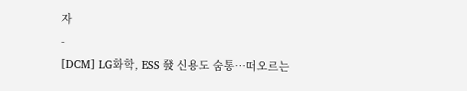자
-
[DCM] LG화학, ESS 發 신용도 숨통…떠오르는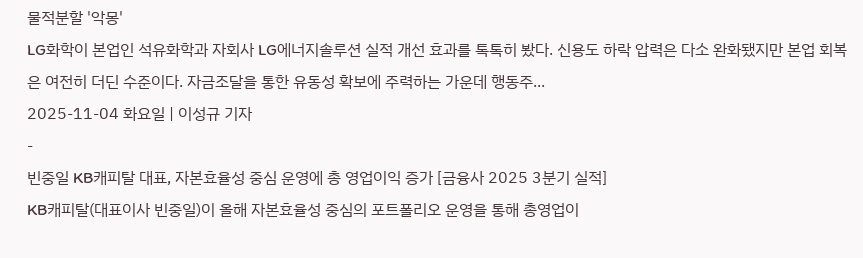물적분할 '악몽'
LG화학이 본업인 석유화학과 자회사 LG에너지솔루션 실적 개선 효과를 톡톡히 봤다. 신용도 하락 압력은 다소 완화됐지만 본업 회복은 여전히 더딘 수준이다. 자금조달을 통한 유동성 확보에 주력하는 가운데 행동주...
2025-11-04 화요일 | 이성규 기자
-
빈중일 KB캐피탈 대표, 자본효율성 중심 운영에 총 영업이익 증가 [금융사 2025 3분기 실적]
KB캐피탈(대표이사 빈중일)이 올해 자본효율성 중심의 포트폴리오 운영을 통해 총영업이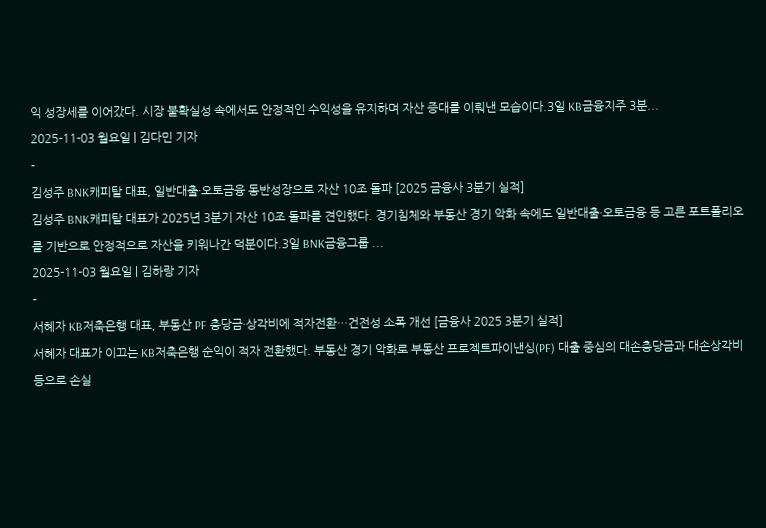익 성장세를 이어갔다. 시장 불확실성 속에서도 안정적인 수익성을 유지하며 자산 증대를 이뤄낸 모습이다.3일 KB금융지주 3분...
2025-11-03 월요일 | 김다민 기자
-
김성주 BNK캐피탈 대표, 일반대출·오토금융 동반성장으로 자산 10조 돌파 [2025 금융사 3분기 실적]
김성주 BNK캐피탈 대표가 2025년 3분기 자산 10조 돌파를 견인했다. 경기침체와 부동산 경기 악화 속에도 일반대출·오토금융 등 고른 포트폴리오를 기반으로 안정적으로 자산을 키워나간 덕분이다.3일 BNK금융그룹 ...
2025-11-03 월요일 | 김하랑 기자
-
서혜자 KB저축은행 대표, 부동산 PF 충당금·상각비에 적자전환…건전성 소폭 개선 [금융사 2025 3분기 실적]
서혜자 대표가 이끄는 KB저축은행 순익이 적자 전환했다. 부동산 경기 악화로 부동산 프로젝트파이낸싱(PF) 대출 중심의 대손충당금과 대손상각비 등으로 손실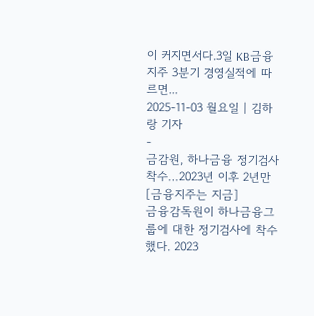이 커지면서다.3일 KB금융지주 3분기 경영실적에 따르면...
2025-11-03 월요일 | 김하랑 기자
-
금감원, 하나금융 정기검사 착수…2023년 이후 2년만 [금융지주는 지금]
금융감독원이 하나금융그룹에 대한 정기검사에 착수했다. 2023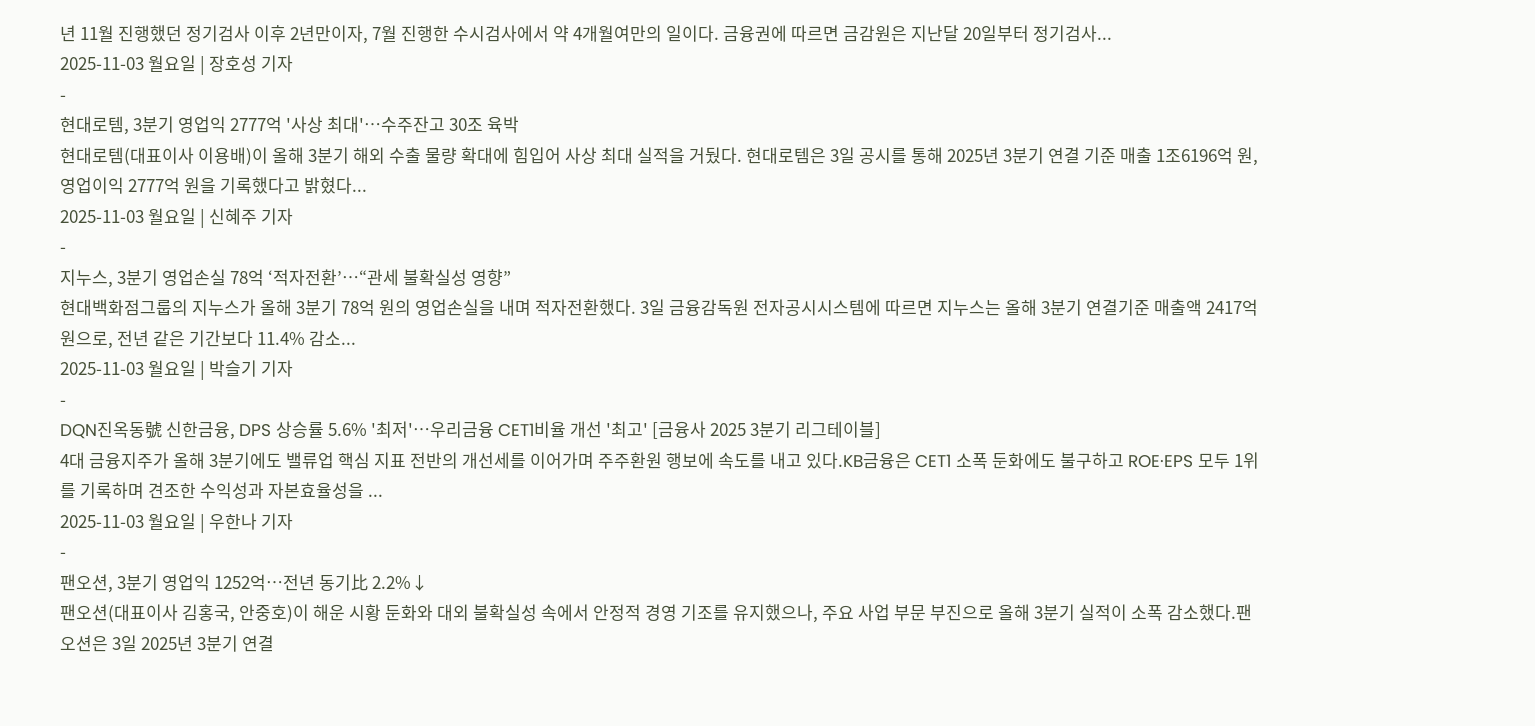년 11월 진행했던 정기검사 이후 2년만이자, 7월 진행한 수시검사에서 약 4개월여만의 일이다. 금융권에 따르면 금감원은 지난달 20일부터 정기검사...
2025-11-03 월요일 | 장호성 기자
-
현대로템, 3분기 영업익 2777억 '사상 최대'…수주잔고 30조 육박
현대로템(대표이사 이용배)이 올해 3분기 해외 수출 물량 확대에 힘입어 사상 최대 실적을 거뒀다. 현대로템은 3일 공시를 통해 2025년 3분기 연결 기준 매출 1조6196억 원, 영업이익 2777억 원을 기록했다고 밝혔다...
2025-11-03 월요일 | 신혜주 기자
-
지누스, 3분기 영업손실 78억 ‘적자전환’…“관세 불확실성 영향”
현대백화점그룹의 지누스가 올해 3분기 78억 원의 영업손실을 내며 적자전환했다. 3일 금융감독원 전자공시시스템에 따르면 지누스는 올해 3분기 연결기준 매출액 2417억 원으로, 전년 같은 기간보다 11.4% 감소...
2025-11-03 월요일 | 박슬기 기자
-
DQN진옥동號 신한금융, DPS 상승률 5.6% '최저'…우리금융 CET1비율 개선 '최고' [금융사 2025 3분기 리그테이블]
4대 금융지주가 올해 3분기에도 밸류업 핵심 지표 전반의 개선세를 이어가며 주주환원 행보에 속도를 내고 있다.KB금융은 CET1 소폭 둔화에도 불구하고 ROE·EPS 모두 1위를 기록하며 견조한 수익성과 자본효율성을 ...
2025-11-03 월요일 | 우한나 기자
-
팬오션, 3분기 영업익 1252억…전년 동기比 2.2%↓
팬오션(대표이사 김홍국, 안중호)이 해운 시황 둔화와 대외 불확실성 속에서 안정적 경영 기조를 유지했으나, 주요 사업 부문 부진으로 올해 3분기 실적이 소폭 감소했다.팬오션은 3일 2025년 3분기 연결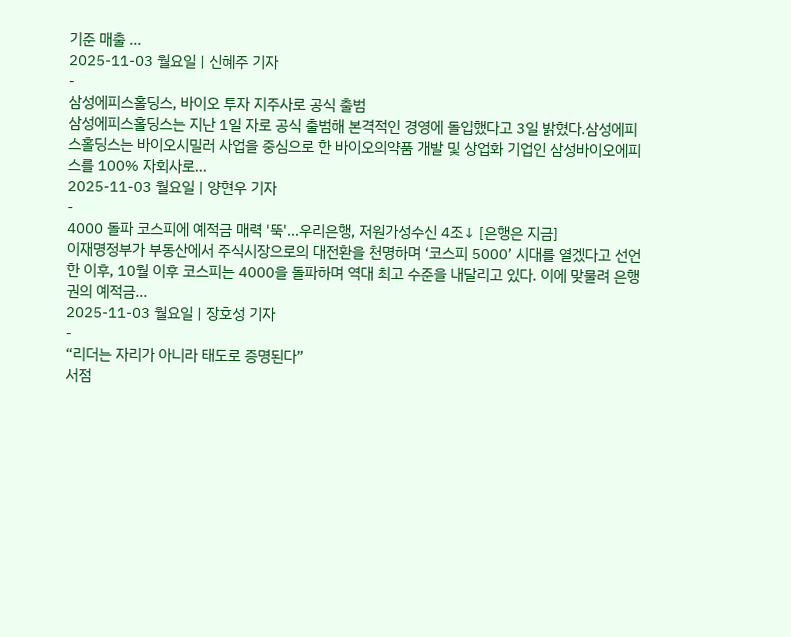기준 매출 ...
2025-11-03 월요일 | 신혜주 기자
-
삼성에피스홀딩스, 바이오 투자 지주사로 공식 출범
삼성에피스홀딩스는 지난 1일 자로 공식 출범해 본격적인 경영에 돌입했다고 3일 밝혔다.삼성에피스홀딩스는 바이오시밀러 사업을 중심으로 한 바이오의약품 개발 및 상업화 기업인 삼성바이오에피스를 100% 자회사로...
2025-11-03 월요일 | 양현우 기자
-
4000 돌파 코스피에 예적금 매력 '뚝'…우리은행, 저원가성수신 4조↓ [은행은 지금]
이재명정부가 부동산에서 주식시장으로의 대전환을 천명하며 ‘코스피 5000’ 시대를 열겠다고 선언한 이후, 10월 이후 코스피는 4000을 돌파하며 역대 최고 수준을 내달리고 있다. 이에 맞물려 은행권의 예적금...
2025-11-03 월요일 | 장호성 기자
-
“리더는 자리가 아니라 태도로 증명된다”
서점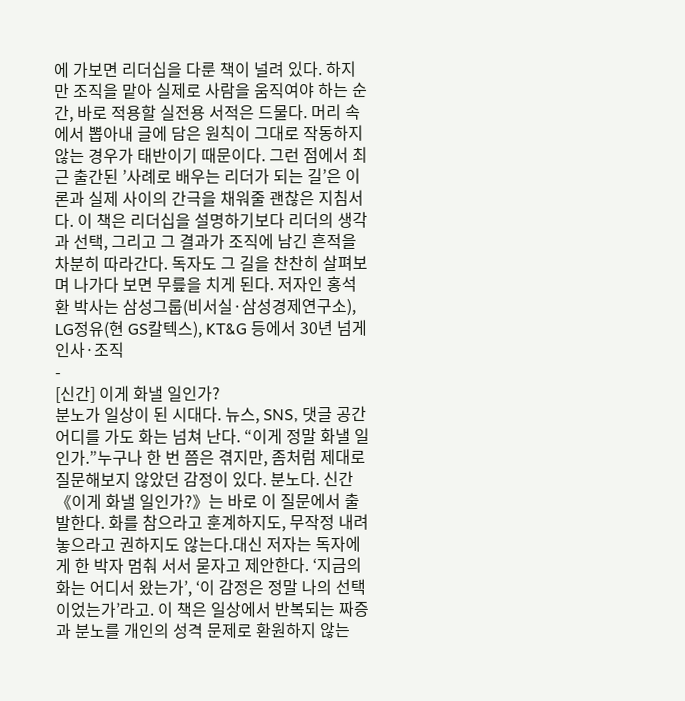에 가보면 리더십을 다룬 책이 널려 있다. 하지만 조직을 맡아 실제로 사람을 움직여야 하는 순간, 바로 적용할 실전용 서적은 드물다. 머리 속에서 뽑아내 글에 담은 원칙이 그대로 작동하지 않는 경우가 태반이기 때문이다. 그런 점에서 최근 출간된 ’사례로 배우는 리더가 되는 길’은 이론과 실제 사이의 간극을 채워줄 괜찮은 지침서다. 이 책은 리더십을 설명하기보다 리더의 생각과 선택, 그리고 그 결과가 조직에 남긴 흔적을 차분히 따라간다. 독자도 그 길을 찬찬히 살펴보며 나가다 보면 무릎을 치게 된다. 저자인 홍석환 박사는 삼성그룹(비서실·삼성경제연구소), LG정유(현 GS칼텍스), KT&G 등에서 30년 넘게 인사·조직
-
[신간] 이게 화낼 일인가?
분노가 일상이 된 시대다. 뉴스, SNS, 댓글 공간 어디를 가도 화는 넘쳐 난다. “이게 정말 화낼 일인가.”누구나 한 번 쯤은 겪지만, 좀처럼 제대로 질문해보지 않았던 감정이 있다. 분노다. 신간 《이게 화낼 일인가?》는 바로 이 질문에서 출발한다. 화를 참으라고 훈계하지도, 무작정 내려놓으라고 권하지도 않는다.대신 저자는 독자에게 한 박자 멈춰 서서 묻자고 제안한다. ‘지금의 화는 어디서 왔는가’, ‘이 감정은 정말 나의 선택이었는가’라고. 이 책은 일상에서 반복되는 짜증과 분노를 개인의 성격 문제로 환원하지 않는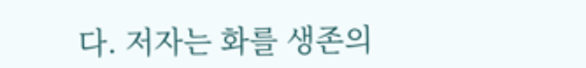다. 저자는 화를 생존의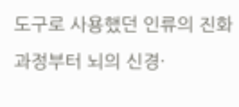도구로 사용했던 인류의 진화 과정부터 뇌의 신경·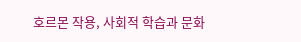호르몬 작용, 사회적 학습과 문화